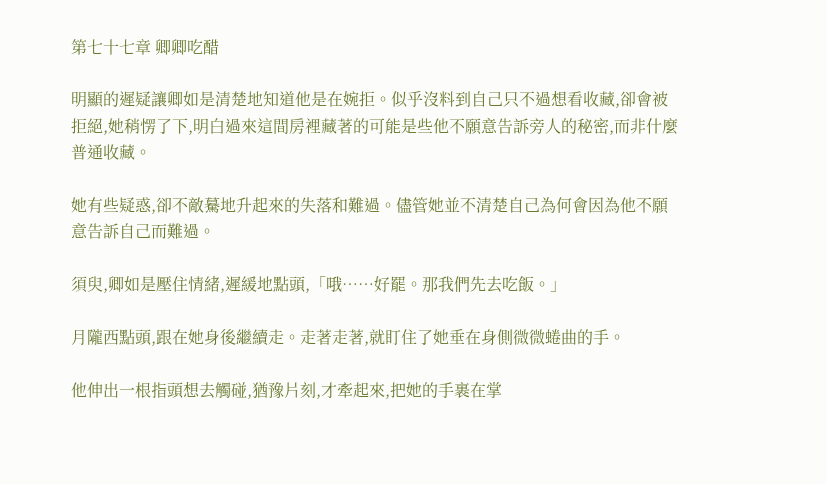第七十七章 卿卿吃醋

明顯的遲疑讓卿如是清楚地知道他是在婉拒。似乎沒料到自己只不過想看收藏,卻會被拒絕,她稍愣了下,明白過來這間房裡藏著的可能是些他不願意告訴旁人的秘密,而非什麼普通收藏。

她有些疑惑,卻不敵驀地升起來的失落和難過。儘管她並不清楚自己為何會因為他不願意告訴自己而難過。

須臾,卿如是壓住情緒,遲緩地點頭,「哦……好罷。那我們先去吃飯。」

月隴西點頭,跟在她身後繼續走。走著走著,就盯住了她垂在身側微微蜷曲的手。

他伸出一根指頭想去觸碰,猶豫片刻,才牽起來,把她的手裹在掌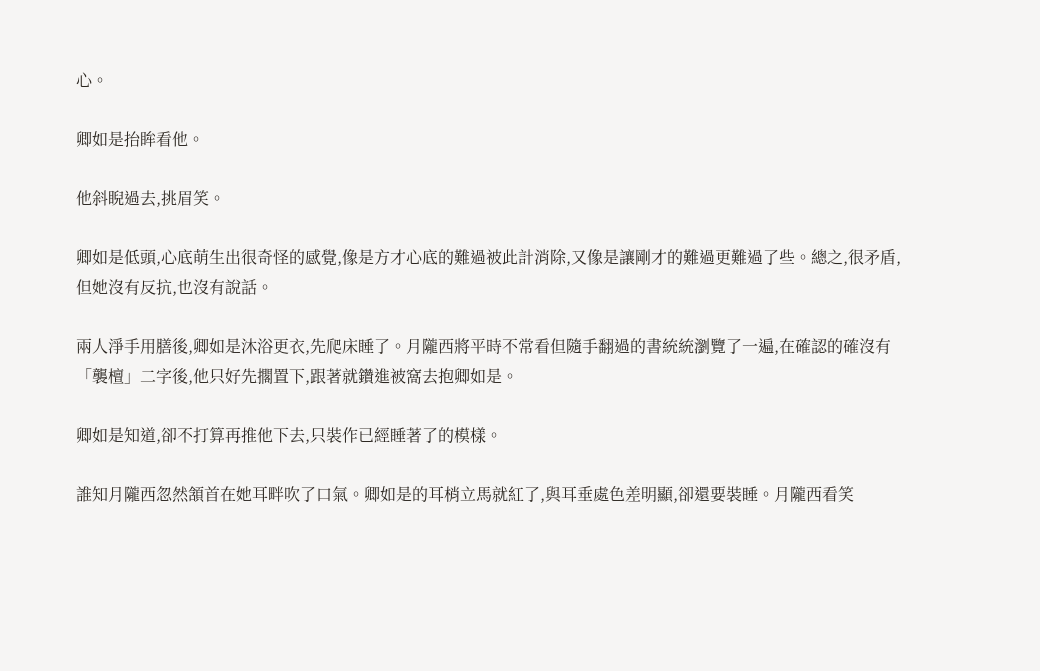心。

卿如是抬眸看他。

他斜睨過去,挑眉笑。

卿如是低頭,心底萌生出很奇怪的感覺,像是方才心底的難過被此計消除,又像是讓剛才的難過更難過了些。總之,很矛盾,但她沒有反抗,也沒有說話。

兩人淨手用膳後,卿如是沐浴更衣,先爬床睡了。月隴西將平時不常看但隨手翻過的書統統瀏覽了一遍,在確認的確沒有「襲檀」二字後,他只好先擱置下,跟著就鑽進被窩去抱卿如是。

卿如是知道,卻不打算再推他下去,只裝作已經睡著了的模樣。

誰知月隴西忽然頷首在她耳畔吹了口氣。卿如是的耳梢立馬就紅了,與耳垂處色差明顯,卻還要裝睡。月隴西看笑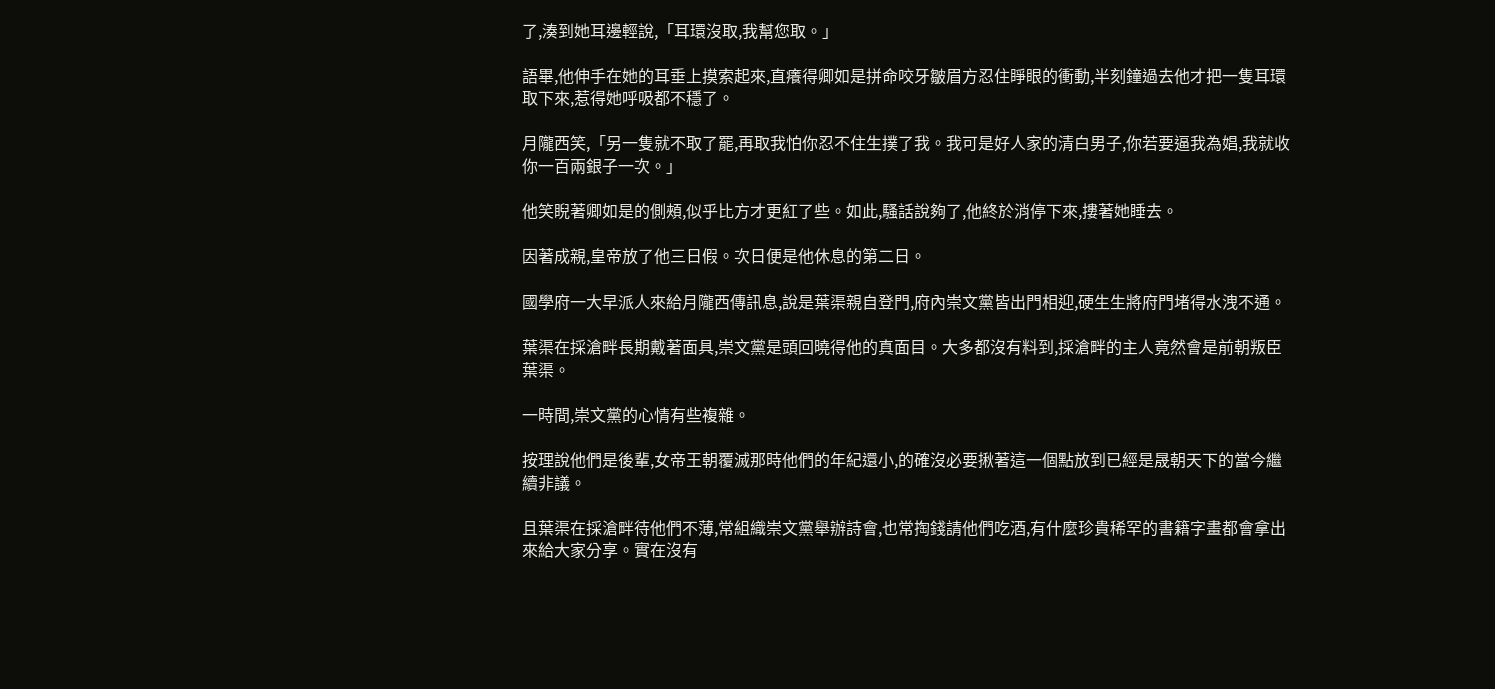了,湊到她耳邊輕說,「耳環沒取,我幫您取。」

語畢,他伸手在她的耳垂上摸索起來,直癢得卿如是拼命咬牙皺眉方忍住睜眼的衝動,半刻鐘過去他才把一隻耳環取下來,惹得她呼吸都不穩了。

月隴西笑,「另一隻就不取了罷,再取我怕你忍不住生撲了我。我可是好人家的清白男子,你若要逼我為娼,我就收你一百兩銀子一次。」

他笑睨著卿如是的側頰,似乎比方才更紅了些。如此,騷話說夠了,他終於消停下來,摟著她睡去。

因著成親,皇帝放了他三日假。次日便是他休息的第二日。

國學府一大早派人來給月隴西傳訊息,說是葉渠親自登門,府內崇文黨皆出門相迎,硬生生將府門堵得水洩不通。

葉渠在採滄畔長期戴著面具,崇文黨是頭回曉得他的真面目。大多都沒有料到,採滄畔的主人竟然會是前朝叛臣葉渠。

一時間,崇文黨的心情有些複雜。

按理說他們是後輩,女帝王朝覆滅那時他們的年紀還小,的確沒必要揪著這一個點放到已經是晟朝天下的當今繼續非議。

且葉渠在採滄畔待他們不薄,常組織崇文黨舉辦詩會,也常掏錢請他們吃酒,有什麼珍貴稀罕的書籍字畫都會拿出來給大家分享。實在沒有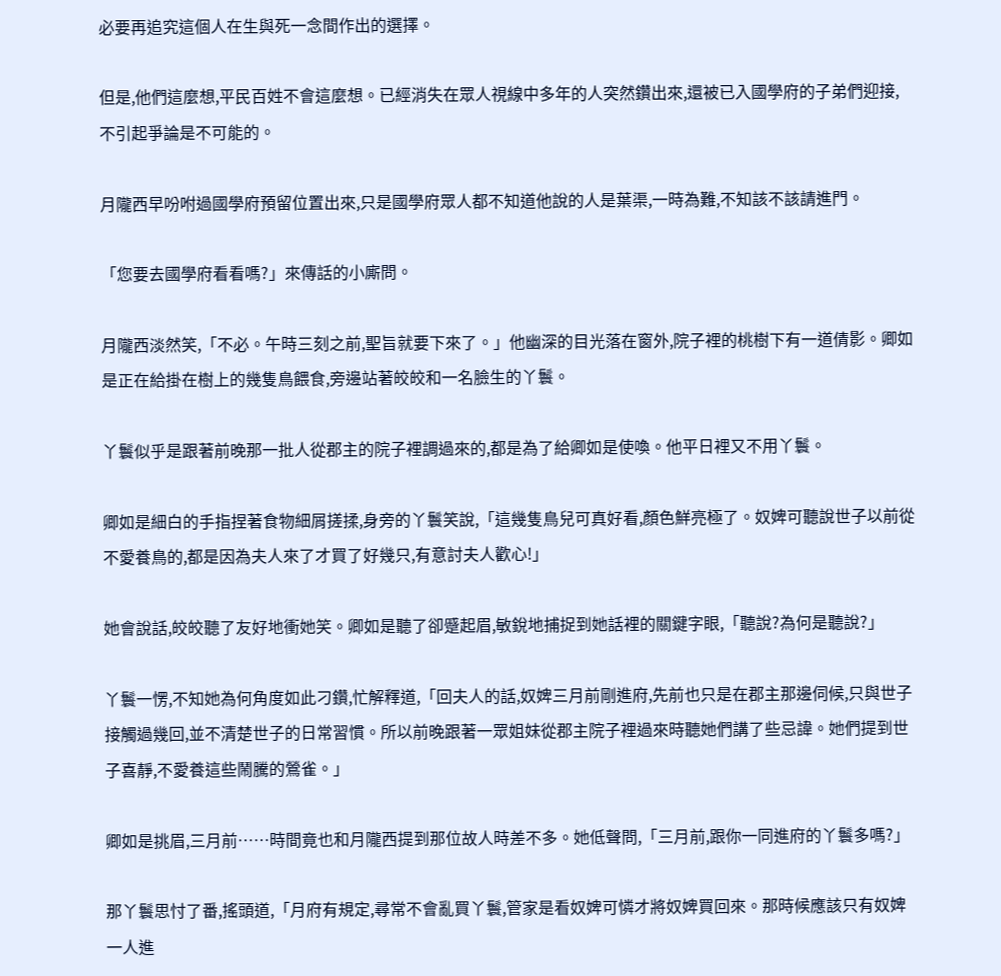必要再追究這個人在生與死一念間作出的選擇。

但是,他們這麼想,平民百姓不會這麼想。已經消失在眾人視線中多年的人突然鑽出來,還被已入國學府的子弟們迎接,不引起爭論是不可能的。

月隴西早吩咐過國學府預留位置出來,只是國學府眾人都不知道他說的人是葉渠,一時為難,不知該不該請進門。

「您要去國學府看看嗎?」來傳話的小廝問。

月隴西淡然笑,「不必。午時三刻之前,聖旨就要下來了。」他幽深的目光落在窗外,院子裡的桃樹下有一道倩影。卿如是正在給掛在樹上的幾隻鳥餵食,旁邊站著皎皎和一名臉生的丫鬟。

丫鬟似乎是跟著前晚那一批人從郡主的院子裡調過來的,都是為了給卿如是使喚。他平日裡又不用丫鬟。

卿如是細白的手指捏著食物細屑搓揉,身旁的丫鬟笑說,「這幾隻鳥兒可真好看,顏色鮮亮極了。奴婢可聽說世子以前從不愛養鳥的,都是因為夫人來了才買了好幾只,有意討夫人歡心!」

她會說話,皎皎聽了友好地衝她笑。卿如是聽了卻蹙起眉,敏銳地捕捉到她話裡的關鍵字眼,「聽說?為何是聽說?」

丫鬟一愣,不知她為何角度如此刁鑽,忙解釋道,「回夫人的話,奴婢三月前剛進府,先前也只是在郡主那邊伺候,只與世子接觸過幾回,並不清楚世子的日常習慣。所以前晚跟著一眾姐妹從郡主院子裡過來時聽她們講了些忌諱。她們提到世子喜靜,不愛養這些鬧騰的鶯雀。」

卿如是挑眉,三月前……時間竟也和月隴西提到那位故人時差不多。她低聲問,「三月前,跟你一同進府的丫鬟多嗎?」

那丫鬟思忖了番,搖頭道,「月府有規定,尋常不會亂買丫鬟,管家是看奴婢可憐才將奴婢買回來。那時候應該只有奴婢一人進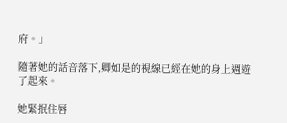府。」

隨著她的話音落下,卿如是的視線已經在她的身上週遊了起來。

她緊抿住唇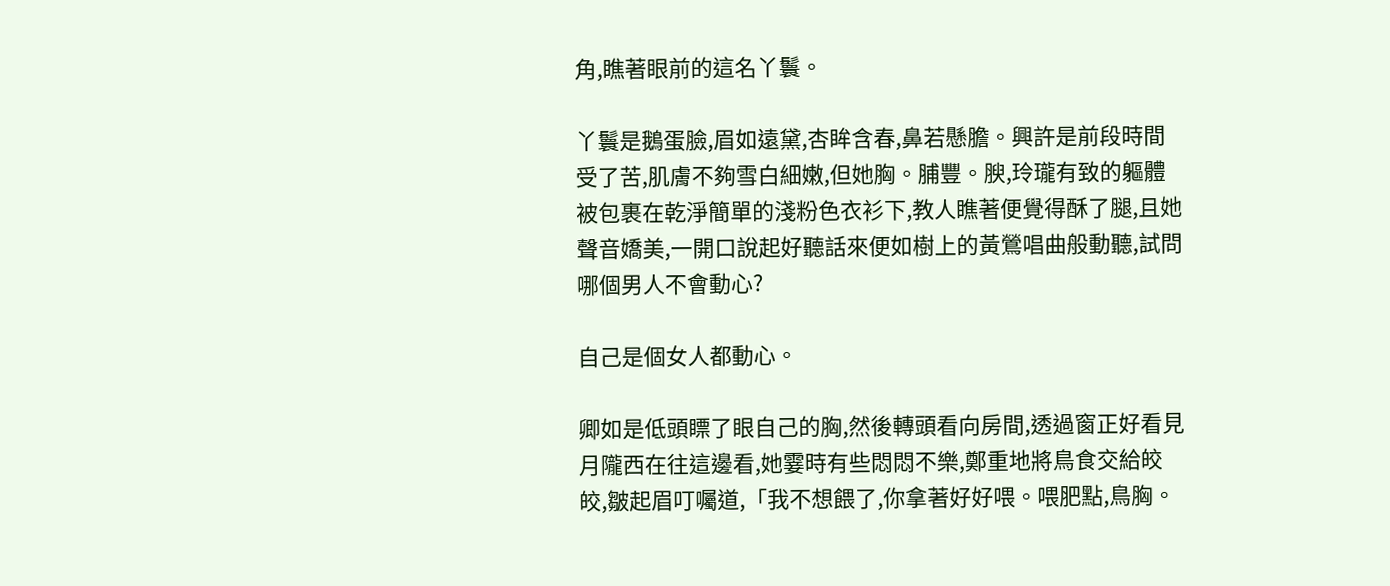角,瞧著眼前的這名丫鬟。

丫鬟是鵝蛋臉,眉如遠黛,杏眸含春,鼻若懸膽。興許是前段時間受了苦,肌膚不夠雪白細嫩,但她胸。脯豐。腴,玲瓏有致的軀體被包裹在乾淨簡單的淺粉色衣衫下,教人瞧著便覺得酥了腿,且她聲音嬌美,一開口說起好聽話來便如樹上的黃鶯唱曲般動聽,試問哪個男人不會動心?

自己是個女人都動心。

卿如是低頭瞟了眼自己的胸,然後轉頭看向房間,透過窗正好看見月隴西在往這邊看,她霎時有些悶悶不樂,鄭重地將鳥食交給皎皎,皺起眉叮囑道,「我不想餵了,你拿著好好喂。喂肥點,鳥胸。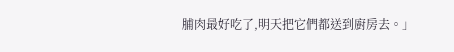脯肉最好吃了,明天把它們都送到廚房去。」